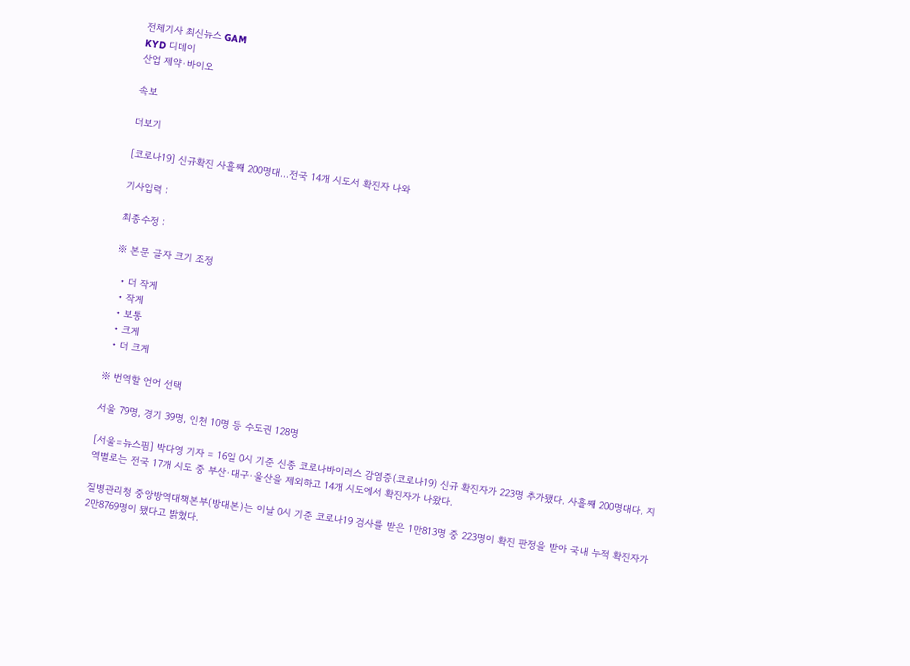전체기사 최신뉴스 GAM
KYD 디데이
산업 제약·바이오

속보

더보기

[코로나19] 신규확진 사흘째 200명대…전국 14개 시도서 확진자 나와

기사입력 :

최종수정 :

※ 본문 글자 크기 조정

  • 더 작게
  • 작게
  • 보통
  • 크게
  • 더 크게

※ 번역할 언어 선택

서울 79명, 경기 39명, 인천 10명 등 수도권 128명

[서울=뉴스핌] 박다영 기자 = 16일 0시 기준 신종 코로나바이러스 감염증(코로나19) 신규 확진자가 223명 추가됐다. 사흘째 200명대다. 지역별로는 전국 17개 시도 중 부산·대구·울산을 제외하고 14개 시도에서 확진자가 나왔다.

질병관리청 중앙방역대책본부(방대본)는 이날 0시 기준 코로나19 검사를 받은 1만813명 중 223명이 확진 판정을 받아 국내 누적 확진자가 2만8769명이 됐다고 밝혔다.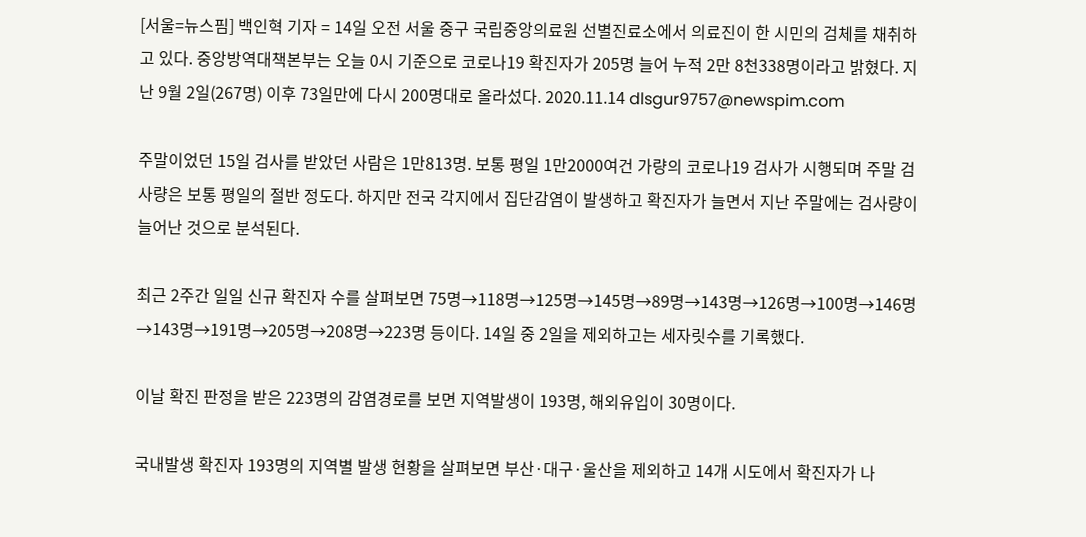[서울=뉴스핌] 백인혁 기자 = 14일 오전 서울 중구 국립중앙의료원 선별진료소에서 의료진이 한 시민의 검체를 채취하고 있다. 중앙방역대책본부는 오늘 0시 기준으로 코로나19 확진자가 205명 늘어 누적 2만 8천338명이라고 밝혔다. 지난 9월 2일(267명) 이후 73일만에 다시 200명대로 올라섰다. 2020.11.14 dlsgur9757@newspim.com

주말이었던 15일 검사를 받았던 사람은 1만813명. 보통 평일 1만2000여건 가량의 코로나19 검사가 시행되며 주말 검사량은 보통 평일의 절반 정도다. 하지만 전국 각지에서 집단감염이 발생하고 확진자가 늘면서 지난 주말에는 검사량이 늘어난 것으로 분석된다.

최근 2주간 일일 신규 확진자 수를 살펴보면 75명→118명→125명→145명→89명→143명→126명→100명→146명→143명→191명→205명→208명→223명 등이다. 14일 중 2일을 제외하고는 세자릿수를 기록했다.

이날 확진 판정을 받은 223명의 감염경로를 보면 지역발생이 193명, 해외유입이 30명이다.

국내발생 확진자 193명의 지역별 발생 현황을 살펴보면 부산·대구·울산을 제외하고 14개 시도에서 확진자가 나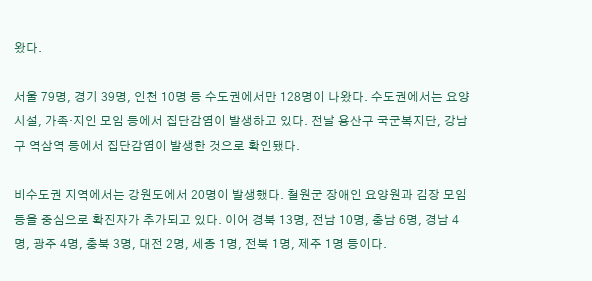왔다.

서울 79명, 경기 39명, 인천 10명 등 수도권에서만 128명이 나왔다. 수도권에서는 요양시설, 가족·지인 모임 등에서 집단감염이 발생하고 있다. 전날 용산구 국군복지단, 강남구 역삼역 등에서 집단감염이 발생한 것으로 확인됐다.

비수도권 지역에서는 강원도에서 20명이 발생했다. 철원군 장애인 요양원과 김장 모임 등을 중심으로 확진자가 추가되고 있다. 이어 경북 13명, 전남 10명, 충남 6명, 경남 4명, 광주 4명, 충북 3명, 대전 2명, 세종 1명, 전북 1명, 제주 1명 등이다.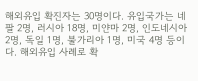해외유입 확진자는 30명이다. 유입국가는 네팔 2명, 러시아 18명, 미얀마 2명, 인도네시아 2명, 독일 1명, 불가리아 1명, 미국 4명 등이다. 해외유입 사례로 확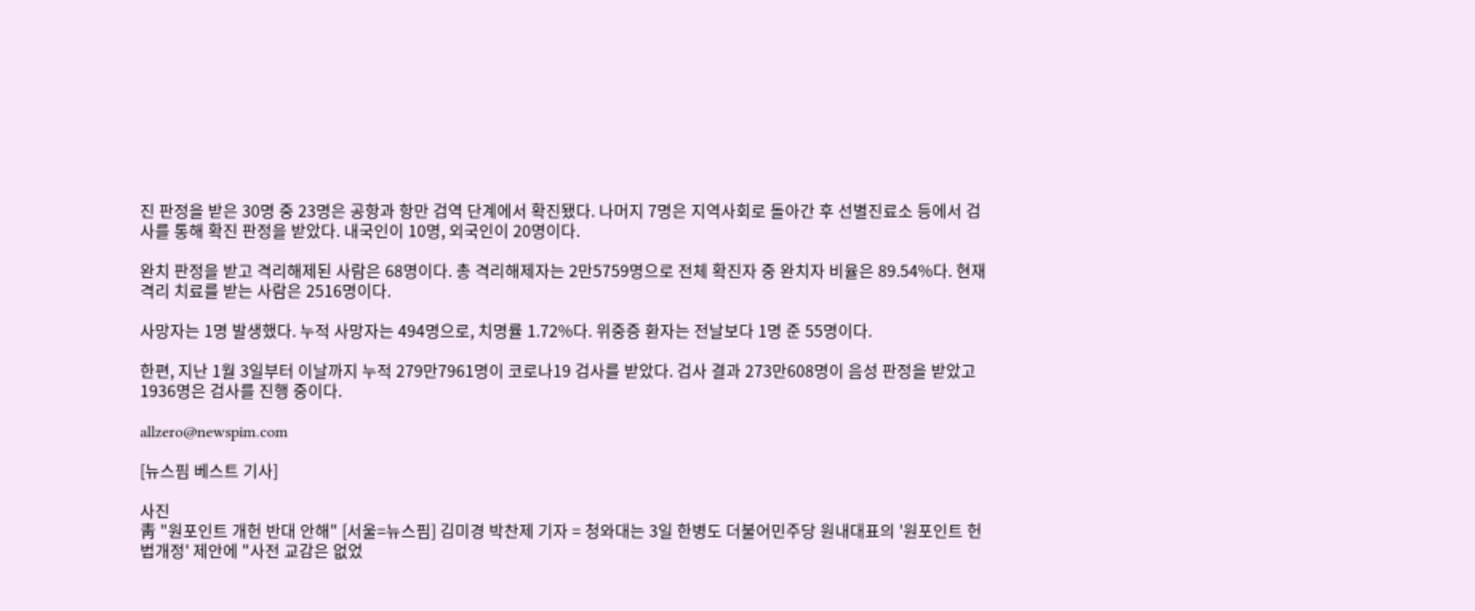진 판정을 받은 30명 중 23명은 공항과 항만 검역 단계에서 확진됐다. 나머지 7명은 지역사회로 돌아간 후 선별진료소 등에서 검사를 통해 확진 판정을 받았다. 내국인이 10명, 외국인이 20명이다.

완치 판정을 받고 격리해제된 사람은 68명이다. 총 격리해제자는 2만5759명으로 전체 확진자 중 완치자 비율은 89.54%다. 현재 격리 치료를 받는 사람은 2516명이다.

사망자는 1명 발생했다. 누적 사망자는 494명으로, 치명률 1.72%다. 위중증 환자는 전날보다 1명 준 55명이다.

한편, 지난 1월 3일부터 이날까지 누적 279만7961명이 코로나19 검사를 받았다. 검사 결과 273만608명이 음성 판정을 받았고 1936명은 검사를 진행 중이다.

allzero@newspim.com

[뉴스핌 베스트 기사]

사진
靑 "원포인트 개헌 반대 안해" [서울=뉴스핌] 김미경 박찬제 기자 = 청와대는 3일 한병도 더불어민주당 원내대표의 '원포인트 헌법개정' 제안에 "사전 교감은 없었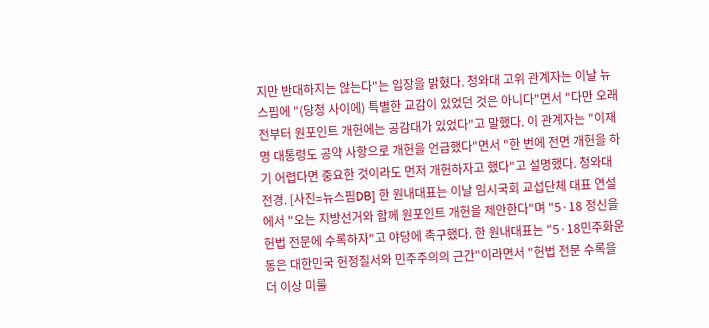지만 반대하지는 않는다"는 입장을 밝혔다. 청와대 고위 관계자는 이날 뉴스핌에 "(당청 사이에) 특별한 교감이 있었던 것은 아니다"면서 "다만 오래전부터 원포인트 개헌에는 공감대가 있었다"고 말했다. 이 관계자는 "이재명 대통령도 공약 사항으로 개헌을 언급했다"면서 "한 번에 전면 개헌을 하기 어렵다면 중요한 것이라도 먼저 개헌하자고 했다"고 설명했다. 청와대 전경. [사진=뉴스핌DB] 한 원내대표는 이날 임시국회 교섭단체 대표 연설에서 "오는 지방선거와 함께 원포인트 개헌을 제안한다"며 "5·18 정신을 헌법 전문에 수록하자"고 야당에 촉구했다. 한 원내대표는 "5·18민주화운동은 대한민국 헌정질서와 민주주의의 근간"이라면서 "헌법 전문 수록을 더 이상 미룰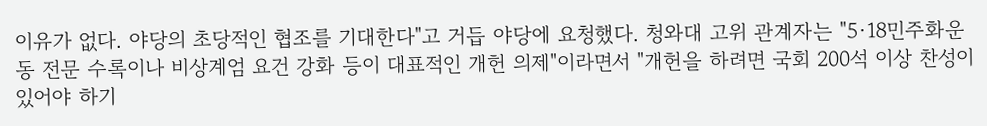이유가 없다. 야당의 초당적인 협조를 기대한다"고 거듭 야당에 요청했다. 청와대 고위 관계자는 "5·18민주화운동 전문 수록이나 비상계엄 요건 강화 등이 대표적인 개헌 의제"이라면서 "개헌을 하려면 국회 200석 이상 찬성이 있어야 하기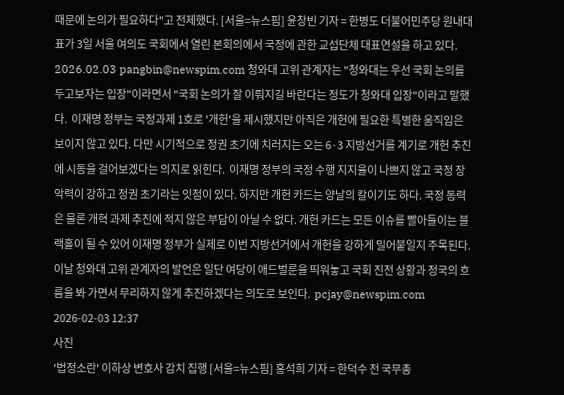때문에 논의가 필요하다"고 전제했다. [서울=뉴스핌] 윤창빈 기자 = 한병도 더불어민주당 원내대표가 3일 서울 여의도 국회에서 열린 본회의에서 국정에 관한 교섭단체 대표연설을 하고 있다. 2026.02.03 pangbin@newspim.com 청와대 고위 관계자는 "청와대는 우선 국회 논의를 두고보자는 입장"이라면서 "국회 논의가 잘 이뤄지길 바란다는 정도가 청와대 입장"이라고 말했다.  이재명 정부는 국정과제 1호로 '개헌'을 제시했지만 아직은 개헌에 필요한 특별한 움직임은 보이지 않고 있다. 다만 시기적으로 정권 초기에 치러지는 오는 6·3 지방선거를 계기로 개헌 추진에 시동을 걸어보겠다는 의지로 읽힌다.  이재명 정부의 국정 수행 지지율이 나쁘지 않고 국정 장악력이 강하고 정권 초기라는 잇점이 있다. 하지만 개헌 카드는 양날의 칼이기도 하다. 국정 동력은 물론 개혁 과제 추진에 적지 않은 부담이 아닐 수 없다. 개헌 카드는 모든 이슈를 빨아들이는 블랙홀이 될 수 있어 이재명 정부가 실제로 이번 지방선거에서 개헌을 강하게 밀어붙일지 주목된다. 이날 청와대 고위 관계자의 발언은 일단 여당이 애드벌룬을 띄워놓고 국회 진전 상황과 정국의 흐름을 봐 가면서 무리하지 않게 추진하겠다는 의도로 보인다.  pcjay@newspim.com 2026-02-03 12:37
사진
'법정소란' 이하상 변호사 감치 집행 [서울=뉴스핌] 홍석희 기자 = 한덕수 전 국무총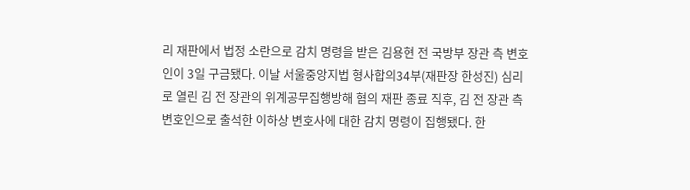리 재판에서 법정 소란으로 감치 명령을 받은 김용현 전 국방부 장관 측 변호인이 3일 구금됐다. 이날 서울중앙지법 형사합의34부(재판장 한성진) 심리로 열린 김 전 장관의 위계공무집행방해 혐의 재판 종료 직후, 김 전 장관 측 변호인으로 출석한 이하상 변호사에 대한 감치 명령이 집행됐다. 한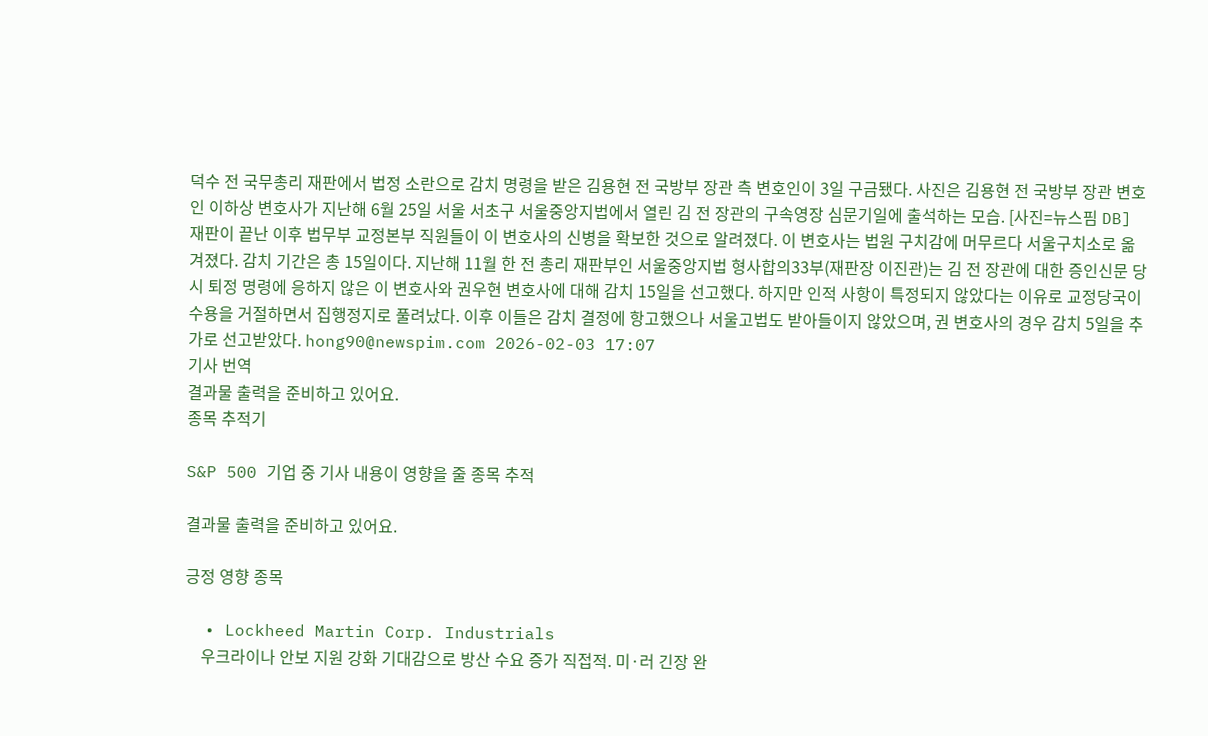덕수 전 국무총리 재판에서 법정 소란으로 감치 명령을 받은 김용현 전 국방부 장관 측 변호인이 3일 구금됐다. 사진은 김용현 전 국방부 장관 변호인 이하상 변호사가 지난해 6월 25일 서울 서초구 서울중앙지법에서 열린 김 전 장관의 구속영장 심문기일에 출석하는 모습. [사진=뉴스핌 DB] 재판이 끝난 이후 법무부 교정본부 직원들이 이 변호사의 신병을 확보한 것으로 알려졌다. 이 변호사는 법원 구치감에 머무르다 서울구치소로 옮겨졌다. 감치 기간은 총 15일이다. 지난해 11월 한 전 총리 재판부인 서울중앙지법 형사합의33부(재판장 이진관)는 김 전 장관에 대한 증인신문 당시 퇴정 명령에 응하지 않은 이 변호사와 권우현 변호사에 대해 감치 15일을 선고했다. 하지만 인적 사항이 특정되지 않았다는 이유로 교정당국이 수용을 거절하면서 집행정지로 풀려났다. 이후 이들은 감치 결정에 항고했으나 서울고법도 받아들이지 않았으며, 권 변호사의 경우 감치 5일을 추가로 선고받았다. hong90@newspim.com 2026-02-03 17:07
기사 번역
결과물 출력을 준비하고 있어요.
종목 추적기

S&P 500 기업 중 기사 내용이 영향을 줄 종목 추적

결과물 출력을 준비하고 있어요.

긍정 영향 종목

  • Lockheed Martin Corp. Industrials
    우크라이나 안보 지원 강화 기대감으로 방산 수요 증가 직접적. 미·러 긴장 완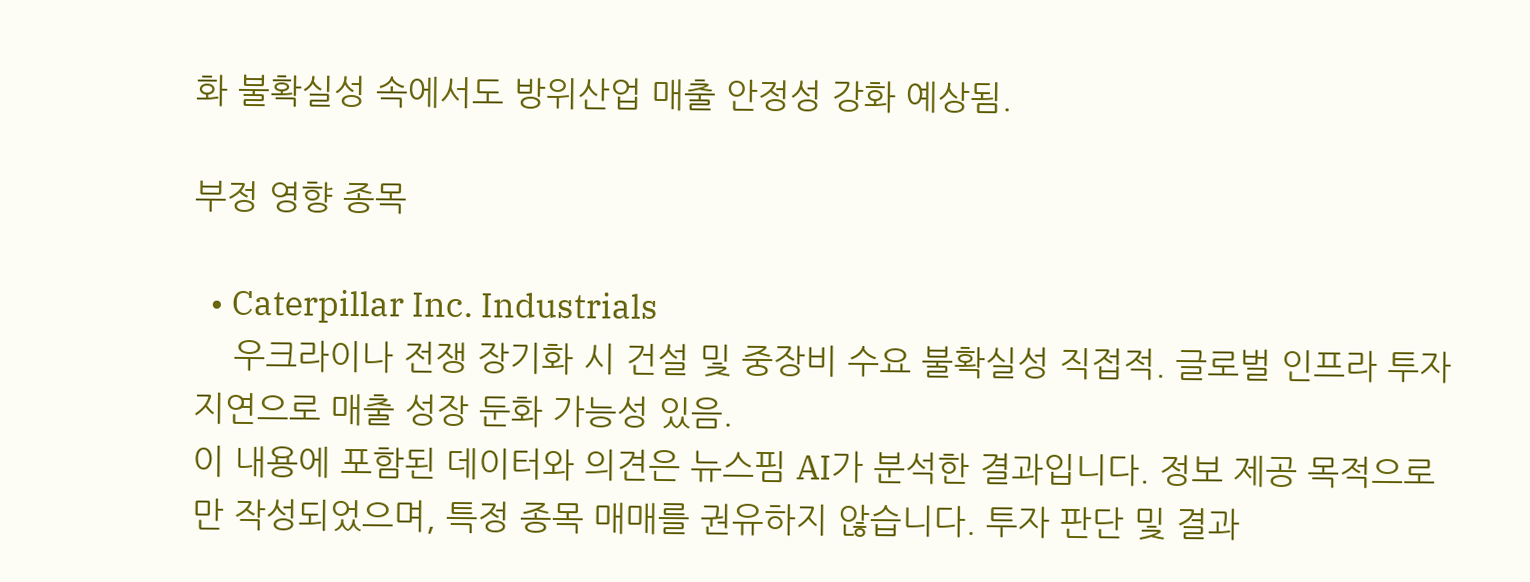화 불확실성 속에서도 방위산업 매출 안정성 강화 예상됨.

부정 영향 종목

  • Caterpillar Inc. Industrials
    우크라이나 전쟁 장기화 시 건설 및 중장비 수요 불확실성 직접적. 글로벌 인프라 투자 지연으로 매출 성장 둔화 가능성 있음.
이 내용에 포함된 데이터와 의견은 뉴스핌 AI가 분석한 결과입니다. 정보 제공 목적으로만 작성되었으며, 특정 종목 매매를 권유하지 않습니다. 투자 판단 및 결과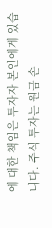에 대한 책임은 투자자 본인에게 있습니다. 주식 투자는 원금 손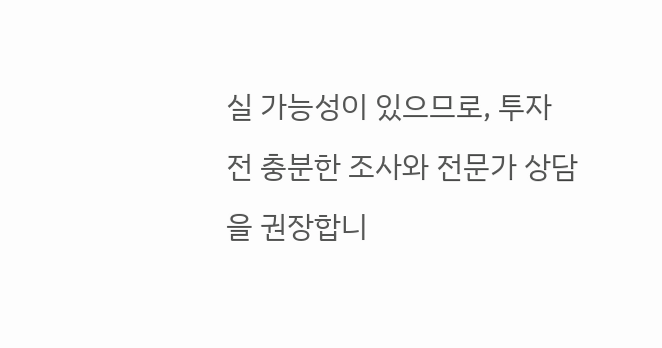실 가능성이 있으므로, 투자 전 충분한 조사와 전문가 상담을 권장합니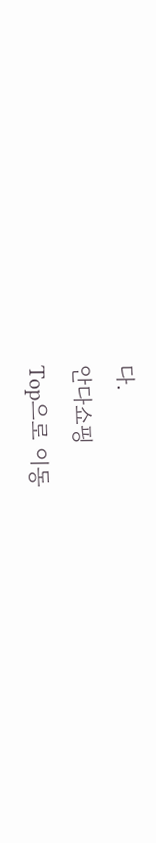다.
안다쇼핑
Top으로 이동